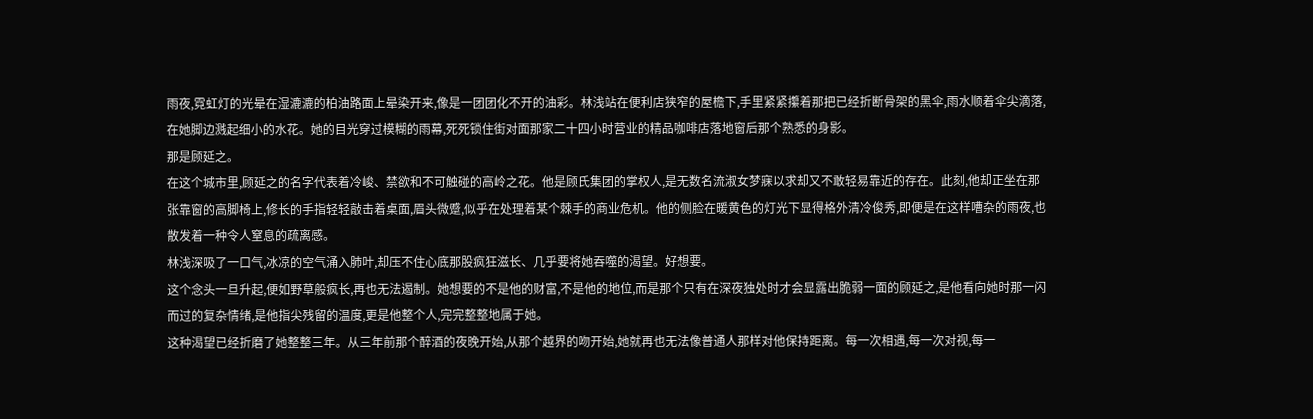雨夜,霓虹灯的光晕在湿漉漉的柏油路面上晕染开来,像是一团团化不开的油彩。林浅站在便利店狭窄的屋檐下,手里紧紧攥着那把已经折断骨架的黑伞,雨水顺着伞尖滴落,在她脚边溅起细小的水花。她的目光穿过模糊的雨幕,死死锁住街对面那家二十四小时营业的精品咖啡店落地窗后那个熟悉的身影。
那是顾延之。
在这个城市里,顾延之的名字代表着冷峻、禁欲和不可触碰的高岭之花。他是顾氏集团的掌权人,是无数名流淑女梦寐以求却又不敢轻易靠近的存在。此刻,他却正坐在那张靠窗的高脚椅上,修长的手指轻轻敲击着桌面,眉头微蹙,似乎在处理着某个棘手的商业危机。他的侧脸在暖黄色的灯光下显得格外清冷俊秀,即便是在这样嘈杂的雨夜,也散发着一种令人窒息的疏离感。
林浅深吸了一口气,冰凉的空气涌入肺叶,却压不住心底那股疯狂滋长、几乎要将她吞噬的渴望。好想要。
这个念头一旦升起,便如野草般疯长,再也无法遏制。她想要的不是他的财富,不是他的地位,而是那个只有在深夜独处时才会显露出脆弱一面的顾延之,是他看向她时那一闪而过的复杂情绪,是他指尖残留的温度,更是他整个人,完完整整地属于她。
这种渴望已经折磨了她整整三年。从三年前那个醉酒的夜晚开始,从那个越界的吻开始,她就再也无法像普通人那样对他保持距离。每一次相遇,每一次对视,每一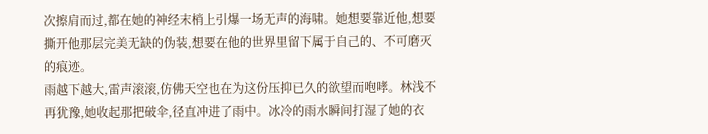次擦肩而过,都在她的神经末梢上引爆一场无声的海啸。她想要靠近他,想要撕开他那层完美无缺的伪装,想要在他的世界里留下属于自己的、不可磨灭的痕迹。
雨越下越大,雷声滚滚,仿佛天空也在为这份压抑已久的欲望而咆哮。林浅不再犹豫,她收起那把破伞,径直冲进了雨中。冰冷的雨水瞬间打湿了她的衣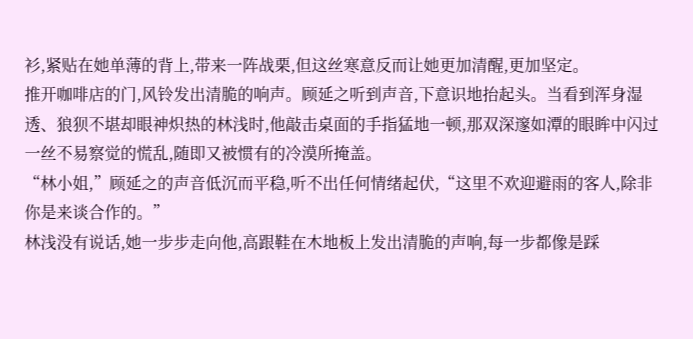衫,紧贴在她单薄的背上,带来一阵战栗,但这丝寒意反而让她更加清醒,更加坚定。
推开咖啡店的门,风铃发出清脆的响声。顾延之听到声音,下意识地抬起头。当看到浑身湿透、狼狈不堪却眼神炽热的林浅时,他敲击桌面的手指猛地一顿,那双深邃如潭的眼眸中闪过一丝不易察觉的慌乱,随即又被惯有的冷漠所掩盖。
“林小姐,”顾延之的声音低沉而平稳,听不出任何情绪起伏,“这里不欢迎避雨的客人,除非你是来谈合作的。”
林浅没有说话,她一步步走向他,高跟鞋在木地板上发出清脆的声响,每一步都像是踩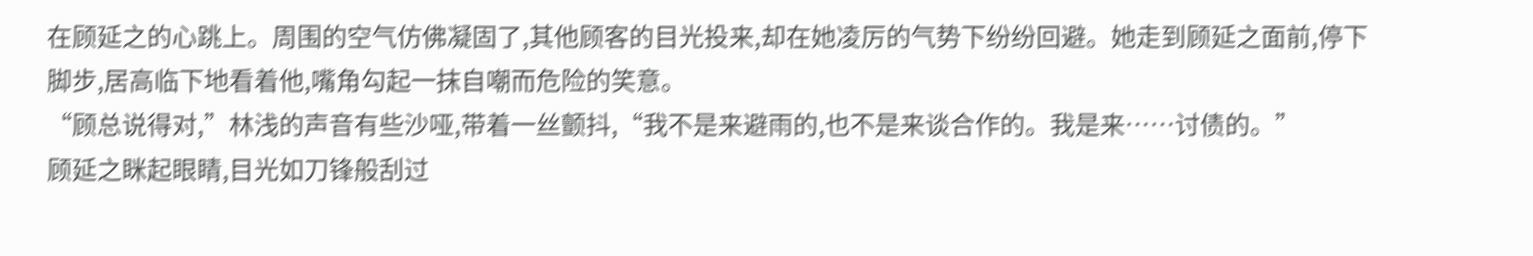在顾延之的心跳上。周围的空气仿佛凝固了,其他顾客的目光投来,却在她凌厉的气势下纷纷回避。她走到顾延之面前,停下脚步,居高临下地看着他,嘴角勾起一抹自嘲而危险的笑意。
“顾总说得对,”林浅的声音有些沙哑,带着一丝颤抖,“我不是来避雨的,也不是来谈合作的。我是来……讨债的。”
顾延之眯起眼睛,目光如刀锋般刮过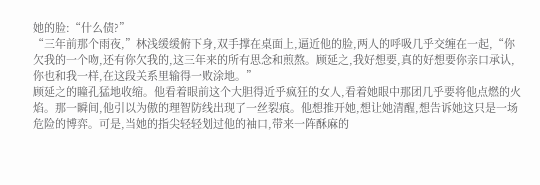她的脸:“什么债?”
“三年前那个雨夜,”林浅缓缓俯下身,双手撑在桌面上,逼近他的脸,两人的呼吸几乎交缠在一起,“你欠我的一个吻,还有你欠我的,这三年来的所有思念和煎熬。顾延之,我好想要,真的好想要你亲口承认,你也和我一样,在这段关系里输得一败涂地。”
顾延之的瞳孔猛地收缩。他看着眼前这个大胆得近乎疯狂的女人,看着她眼中那团几乎要将他点燃的火焰。那一瞬间,他引以为傲的理智防线出现了一丝裂痕。他想推开她,想让她清醒,想告诉她这只是一场危险的博弈。可是,当她的指尖轻轻划过他的袖口,带来一阵酥麻的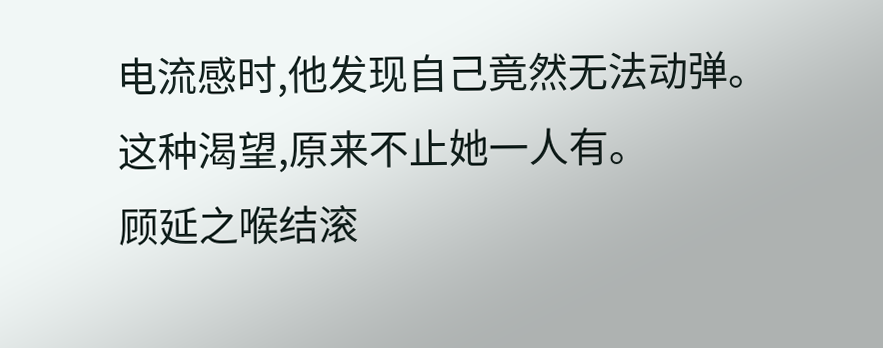电流感时,他发现自己竟然无法动弹。
这种渴望,原来不止她一人有。
顾延之喉结滚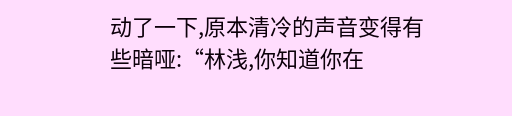动了一下,原本清冷的声音变得有些暗哑:“林浅,你知道你在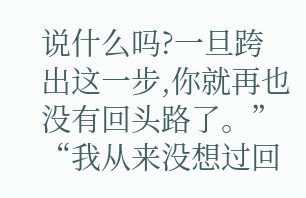说什么吗?一旦跨出这一步,你就再也没有回头路了。”
“我从来没想过回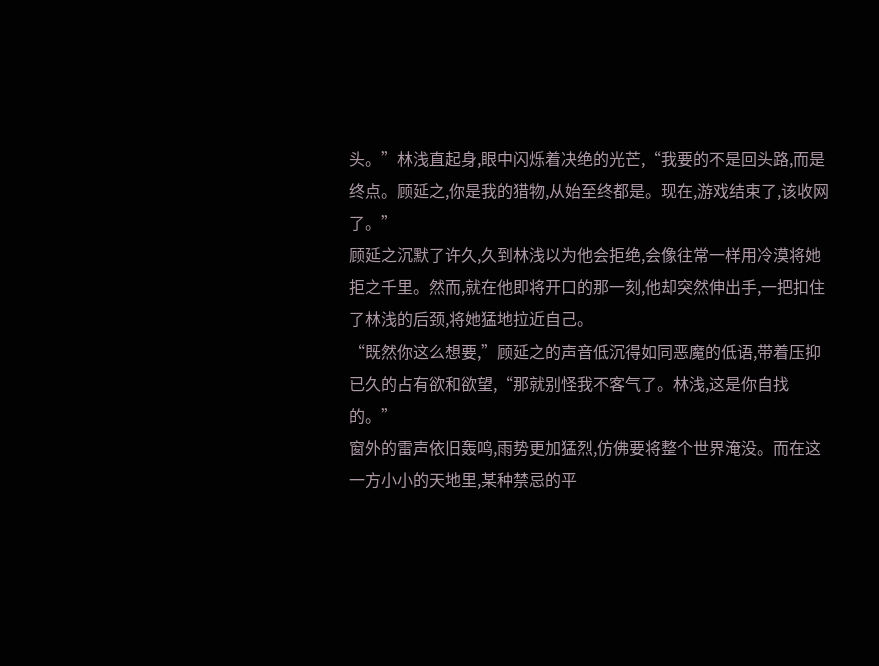头。”林浅直起身,眼中闪烁着决绝的光芒,“我要的不是回头路,而是终点。顾延之,你是我的猎物,从始至终都是。现在,游戏结束了,该收网了。”
顾延之沉默了许久,久到林浅以为他会拒绝,会像往常一样用冷漠将她拒之千里。然而,就在他即将开口的那一刻,他却突然伸出手,一把扣住了林浅的后颈,将她猛地拉近自己。
“既然你这么想要,”顾延之的声音低沉得如同恶魔的低语,带着压抑已久的占有欲和欲望,“那就别怪我不客气了。林浅,这是你自找的。”
窗外的雷声依旧轰鸣,雨势更加猛烈,仿佛要将整个世界淹没。而在这一方小小的天地里,某种禁忌的平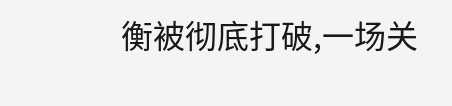衡被彻底打破,一场关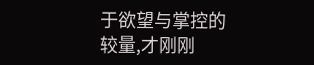于欲望与掌控的较量,才刚刚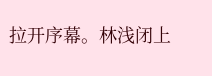拉开序幕。林浅闭上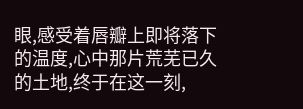眼,感受着唇瓣上即将落下的温度,心中那片荒芜已久的土地,终于在这一刻,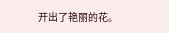开出了艳丽的花。